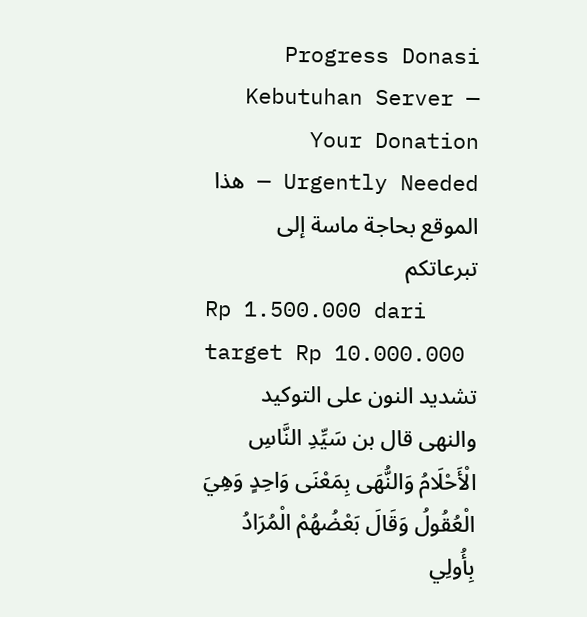Progress Donasi Kebutuhan Server — Your Donation Urgently Needed — هذا الموقع بحاجة ماسة إلى تبرعاتكم
Rp 1.500.000 dari target Rp 10.000.000
تشديد النون على التوكيد والنهى قال بن سَيِّدِ النَّاسِ الْأَحْلَامُ وَالنُّهَى بِمَعْنَى وَاحِدٍ وَهِيَ الْعُقُولُ وَقَالَ بَعْضُهُمْ الْمُرَادُ بِأُولِي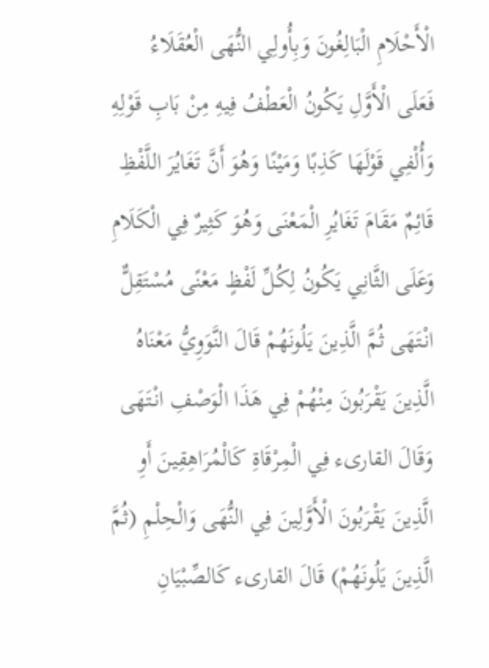الْأَحْلَامِ الْبَالِغُونَ وَبِأُولِي النُّهَى الْعُقَلَاءُ
فَعَلَى الْأَوَّلِ يَكُونُ الْعَطْفُ فِيهِ مِنْ بَابِ قَوْلِهِ وَأُلْفِي قَوْلَهَا كَذِبًا وَمَيْنًا وَهُوَ أَنَّ تَغَايُرَ اللَّفْظِ قَائِمٌ مَقَامَ تَغَايُرِ الْمَعْنَى وَهُوَ كَثِيرٌ فِي الْكَلَامِ وَعَلَى الثَّانِي يَكُونُ لِكُلِّ لَفْظٍ مَعْنًى مُسْتَقِلٌّ انْتَهَى ثُمَّ الَّذِينَ يَلُونَهُمْ قَالَ النَّوَوِيُّ مَعْنَاهُ الَّذِينَ يَقْرَبُونَ مِنْهُمْ فِي هَذَا الْوَصْفِ انْتَهَى
وَقَالَ القارىء فِي الْمِرْقَاةِ كَالْمُرَاهِقِينَ أَوِ الَّذِينَ يَقْرَبُونَ الْأَوَّلِينَ فِي النُّهَى وَالْحِلْمِ (ثُمَّ الَّذِينَ يَلُونَهُمْ) قَالَ القارىء كَالصِّبْيَانِ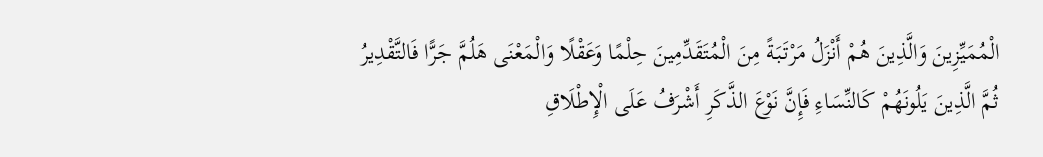الْمُمَيِّزِينَ وَالَّذِينَ هُمْ أَنْزَلُ مَرْتَبَةً مِنَ الْمُتَقَدِّمِينَ حِلْمًا وَعَقْلًا وَالْمَعْنَى هَلُمَّ جَرًّا فَالتَّقْدِيرُ ثُمَّ الَّذِينَ يَلُونَهُمْ كَالنِّسَاءِ فَإِنَّ نَوْعَ الذَّكَرِ أَشْرَفُ عَلَى الْإِطْلَاقِ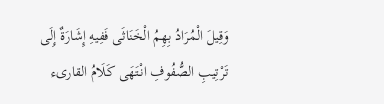وَقِيلَ الْمُرَادُ بِهِمُ الْخَنَاثَى فَفِيهِ إِشَارَةٌ إِلَى تَرْتِيبِ الصُّفُوفِ انْتَهَى كَلَامُ القارىء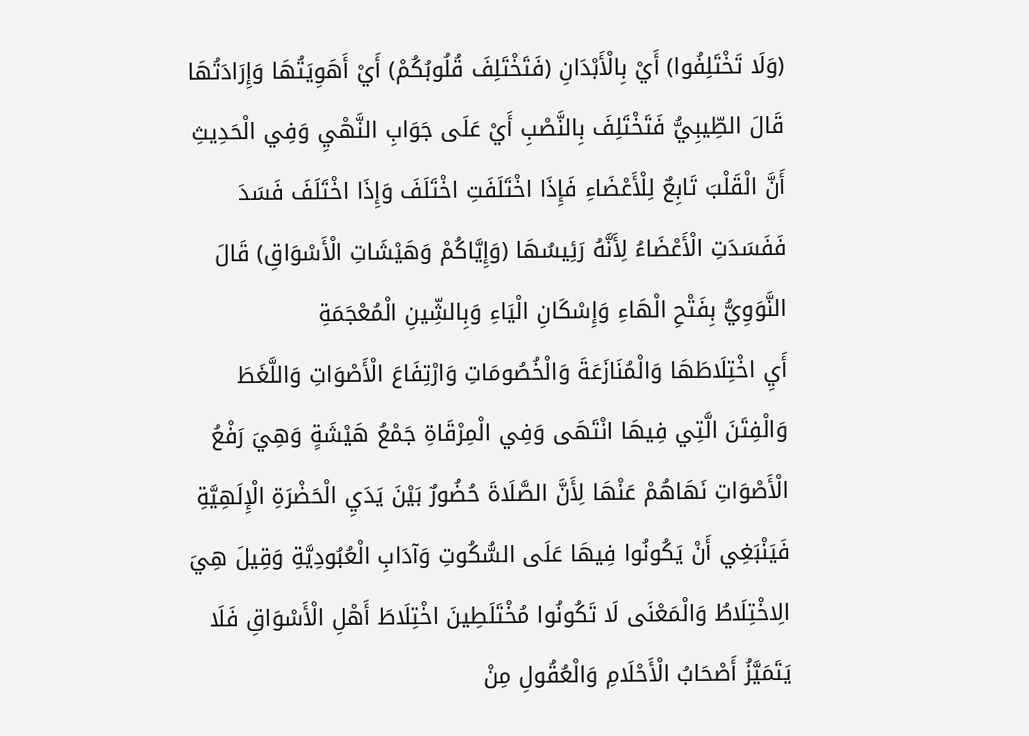(وَلَا تَخْتَلِفُوا) أَيْ بِالْأَبْدَانِ (فَتَخْتَلِفَ قُلُوبُكُمْ) أَيْ أَهَوِيَتُهَا وَإِرَادَتُهَا
قَالَ الطِّيبِيُّ فَتَخْتَلِفَ بِالنَّصْبِ أَيْ عَلَى جَوَابِ النَّهْيِ وَفِي الْحَدِيثِ أَنَّ الْقَلْبَ تَابِعٌ لِلْأَعْضَاءِ فَإِذَا اخْتَلَفَتِ اخْتَلَفَ وَإِذَا اخْتَلَفَ فَسَدَ فَفَسَدَتِ الْأَعْضَاءُ لِأَنَّهُ رَئِيسُهَا (وَإِيَّاكُمْ وَهَيْشَاتِ الْأَسْوَاقِ) قَالَ النَّوَوِيُّ بِفَتْحِ الْهَاءِ وَإِسْكَانِ الْيَاءِ وَبِالشِّينِ الْمُعْجَمَةِ
أَيِ اخْتِلَاطَهَا وَالْمُنَازَعَةَ وَالْخُصُومَاتِ وَارْتِفَاعَ الْأَصْوَاتِ وَاللَّغَطَ وَالْفِتَنَ الَّتِي فِيهَا انْتَهَى وَفِي الْمِرْقَاةِ جَمْعُ هَيْشَةٍ وَهِيَ رَفْعُ الْأَصْوَاتِ نَهَاهُمْ عَنْهَا لِأَنَّ الصَّلَاةَ حُضُورٌ بَيْنَ يَدَيِ الْحَضْرَةِ الْإِلَهِيَّةِ فَيَنْبَغِي أَنْ يَكُونُوا فِيهَا عَلَى السُّكُوتِ وَآدَابِ الْعُبُودِيَّةِ وَقِيلَ هِيَ الِاخْتِلَاطُ وَالْمَعْنَى لَا تَكُونُوا مُخْتَلَطِينَ اخْتِلَاطَ أَهْلِ الْأَسْوَاقِ فَلَا يَتَمَيَّزُ أَصْحَابُ الْأَحْلَامِ وَالْعُقُولِ مِنْ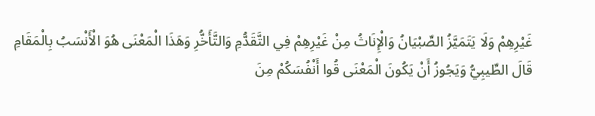غَيْرِهِمْ وَلَا يَتَمَيَّزُ الصِّبْيَانُ وَالْإِنَاثُ مِنْ غَيْرِهِمْ فِي التَّقَدُّمِ وَالتَّأَخُّرِ وَهَذَا الْمَعْنَى هُوَ الْأَنْسَبُ بِالْمَقَامِ قَالَ الطِّيبِيُّ وَيَجُوزُ أَنْ يَكُونَ الْمَعْنَى قُوا أَنْفُسَكُمْ مِنَ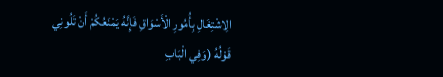الِاشْتِغَالِ بِأُمُورِ الْأَسْوَاقِ فَإِنَّهُ يَمْنَعُكُمْ أَنْ تَلُونِي
قَوْلُهُ (وَفِي الْبَابِ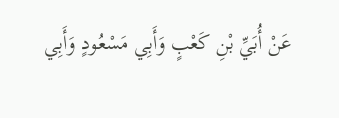عَنْ أُبَيِّ بْنِ كَعْبٍ وَأَبِي مَسْعُودٍ وَأَبِي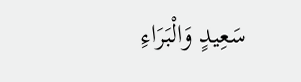سَعِيدٍ وَالْبَرَاءِ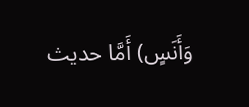وَأَنَسٍ) أَمَّا حديث